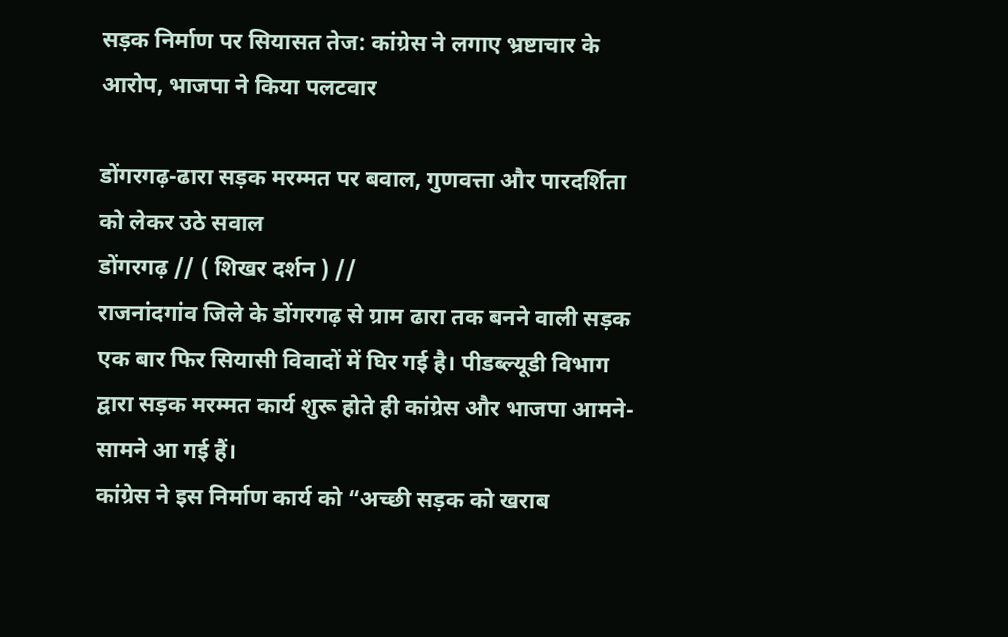सड़क निर्माण पर सियासत तेज: कांग्रेस ने लगाए भ्रष्टाचार के आरोप, भाजपा ने किया पलटवार

डोंगरगढ़-ढारा सड़क मरम्मत पर बवाल, गुणवत्ता और पारदर्शिता को लेकर उठे सवाल
डोंगरगढ़ // ( शिखर दर्शन ) //
राजनांदगांव जिले के डोंगरगढ़ से ग्राम ढारा तक बनने वाली सड़क एक बार फिर सियासी विवादों में घिर गई है। पीडब्ल्यूडी विभाग द्वारा सड़क मरम्मत कार्य शुरू होते ही कांग्रेस और भाजपा आमने-सामने आ गई हैं।
कांग्रेस ने इस निर्माण कार्य को “अच्छी सड़क को खराब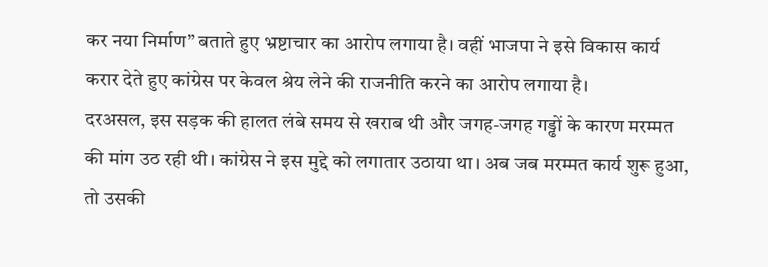कर नया निर्माण” बताते हुए भ्रष्टाचार का आरोप लगाया है। वहीं भाजपा ने इसे विकास कार्य करार देते हुए कांग्रेस पर केवल श्रेय लेने की राजनीति करने का आरोप लगाया है।
दरअसल, इस सड़क की हालत लंबे समय से खराब थी और जगह-जगह गड्ढों के कारण मरम्मत की मांग उठ रही थी। कांग्रेस ने इस मुद्दे को लगातार उठाया था। अब जब मरम्मत कार्य शुरू हुआ, तो उसकी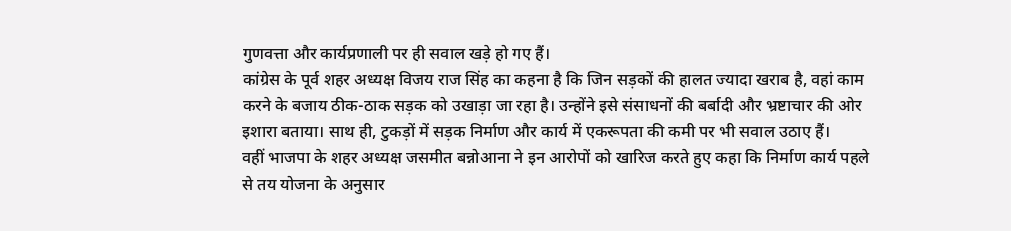गुणवत्ता और कार्यप्रणाली पर ही सवाल खड़े हो गए हैं।
कांग्रेस के पूर्व शहर अध्यक्ष विजय राज सिंह का कहना है कि जिन सड़कों की हालत ज्यादा खराब है, वहां काम करने के बजाय ठीक-ठाक सड़क को उखाड़ा जा रहा है। उन्होंने इसे संसाधनों की बर्बादी और भ्रष्टाचार की ओर इशारा बताया। साथ ही, टुकड़ों में सड़क निर्माण और कार्य में एकरूपता की कमी पर भी सवाल उठाए हैं।
वहीं भाजपा के शहर अध्यक्ष जसमीत बन्नोआना ने इन आरोपों को खारिज करते हुए कहा कि निर्माण कार्य पहले से तय योजना के अनुसार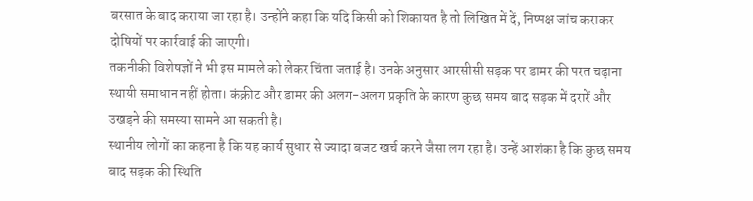बरसात के बाद कराया जा रहा है। उन्होंने कहा कि यदि किसी को शिकायत है तो लिखित में दें, निष्पक्ष जांच कराकर दोषियों पर कार्रवाई की जाएगी।
तकनीकी विशेषज्ञों ने भी इस मामले को लेकर चिंता जताई है। उनके अनुसार आरसीसी सड़क पर डामर की परत चढ़ाना स्थायी समाधान नहीं होता। कंक्रीट और डामर की अलग-अलग प्रकृति के कारण कुछ समय बाद सड़क में दरारें और उखड़ने की समस्या सामने आ सकती है।
स्थानीय लोगों का कहना है कि यह कार्य सुधार से ज्यादा बजट खर्च करने जैसा लग रहा है। उन्हें आशंका है कि कुछ समय बाद सड़क की स्थिति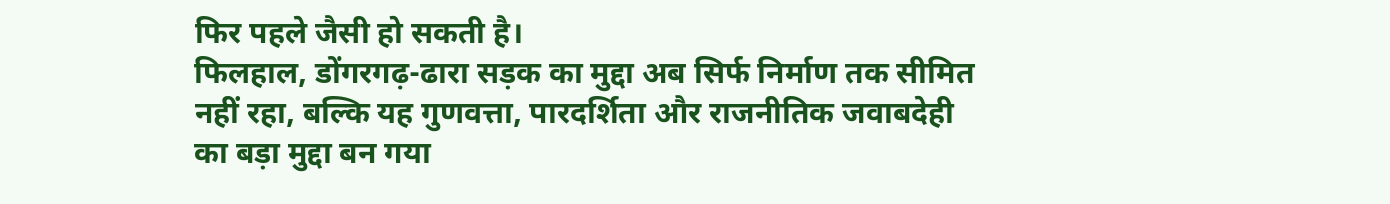फिर पहले जैसी हो सकती है।
फिलहाल, डोंगरगढ़-ढारा सड़क का मुद्दा अब सिर्फ निर्माण तक सीमित नहीं रहा, बल्कि यह गुणवत्ता, पारदर्शिता और राजनीतिक जवाबदेही का बड़ा मुद्दा बन गया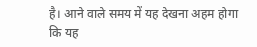है। आने वाले समय में यह देखना अहम होगा कि यह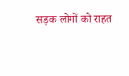सड़क लोगों को राहत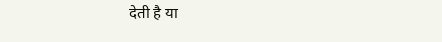देती है या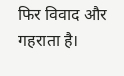फिर विवाद और गहराता है।